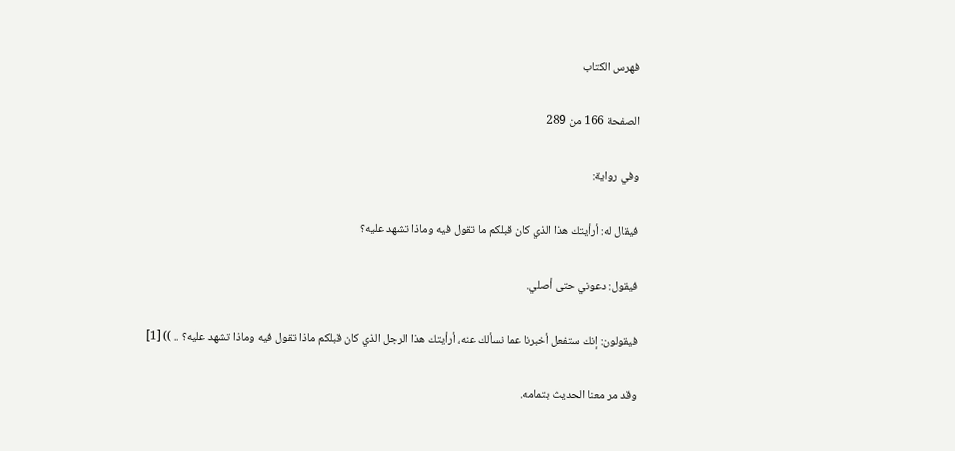فهرس الكتاب

الصفحة 166 من 289

وفي رواية:

فيقال له: أرأيتك هذا الذي كان قبلكم ما تقول فيه وماذا تشهد عليه؟

فيقول: دعوني حتى أصلي.

فيقولون: إنك ستفعل أخبرنا عما نسألك عنه، أرأيتك هذا الرجل الذي كان قبلكم ماذا تقول فيه وماذا تشهد عليه؟ .. )) [1]

وقد مر معنا الحديث بتمامه.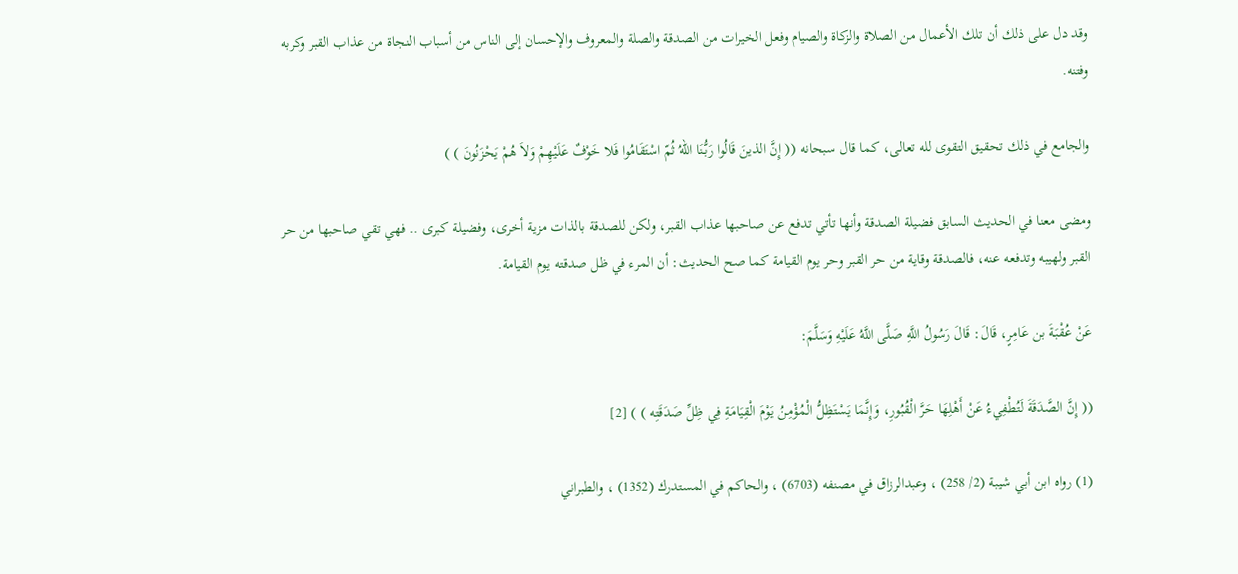وقد دل على ذلك أن تلك الأعمال من الصلاة والزكاة والصيام وفعل الخيرات من الصدقة والصلة والمعروف والإحسان إلى الناس من أسباب النجاة من عذاب القبر وكربه وفتنه.

والجامع في ذلك تحقيق التقوى لله تعالى، كما قال سبحانه (( إِنَّ الذينَ قَالُوا رَبُّنَا اللهُ ثُمّ اسْتَقَامُوا فَلا خَوْفٌ عَلَيْهِمْ وَلاَ هُمْ يَحْزَنُونَ ) )

ومضى معنا في الحديث السابق فضيلة الصدقة وأنها تأتي تدفع عن صاحبها عذاب القبر، ولكن للصدقة بالذات مزية أخرى، وفضيلة كبرى .. فهي تقي صاحبها من حر القبر ولهيبه وتدفعه عنه، فالصدقة وقاية من حر القبر وحر يوم القيامة كما صح الحديث: أن المرء في ظل صدقته يوم القيامة.

عَنْ عُقْبَةَ بن عَامِرٍ، قَالَ: قَالَ رَسُولُ اللَّهِ صَلَّى اللَّهُ عَلَيْهِ وَسَلَّمَ:

(( إِنَّ الصَّدَقَةَ لَتُطْفِيءُ عَنْ أَهْلِهَا حَرَّ الْقُبُورِ، وَإِنَّمَا يَسْتَظِلُّ الْمُؤْمِنُ يَوْمَ الْقِيَامَةِ فِي ظِلِّ صَدَقَتِه ) ) [2]

(1) رواه ابن أبي شيبة (2/ 258) ، وعبدالرزاق في مصنفه (6703) ، والحاكم في المستدرك (1352) ، والطبراني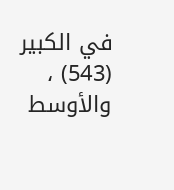في الكبير (543) ، والأوسط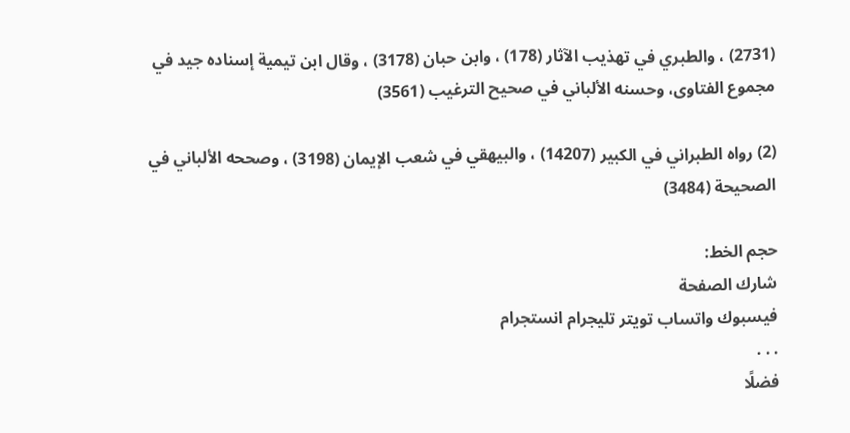(2731) ، والطبري في تهذيب الآثار (178) ، وابن حبان (3178) ، وقال ابن تيمية إسناده جيد في مجموع الفتاوى، وحسنه الألباني في صحيح الترغيب (3561)

(2) رواه الطبراني في الكبير (14207) ، والبيهقي في شعب الإيمان (3198) ، وصححه الألباني في الصحيحة (3484)

حجم الخط:
شارك الصفحة
فيسبوك واتساب تويتر تليجرام انستجرام
. . .
فضلًا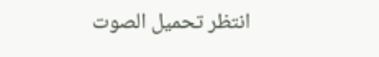انتظر تحميل الصوت